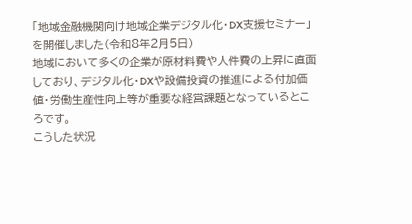「地域金融機関向け地域企業デジタル化・DX支援セミナー」を開催しました(令和8年2月5日)
地域において多くの企業が原材料費や人件費の上昇に直面しており、デジタル化・DXや設備投資の推進による付加価値・労働生産性向上等が重要な経営課題となっているところです。
こうした状況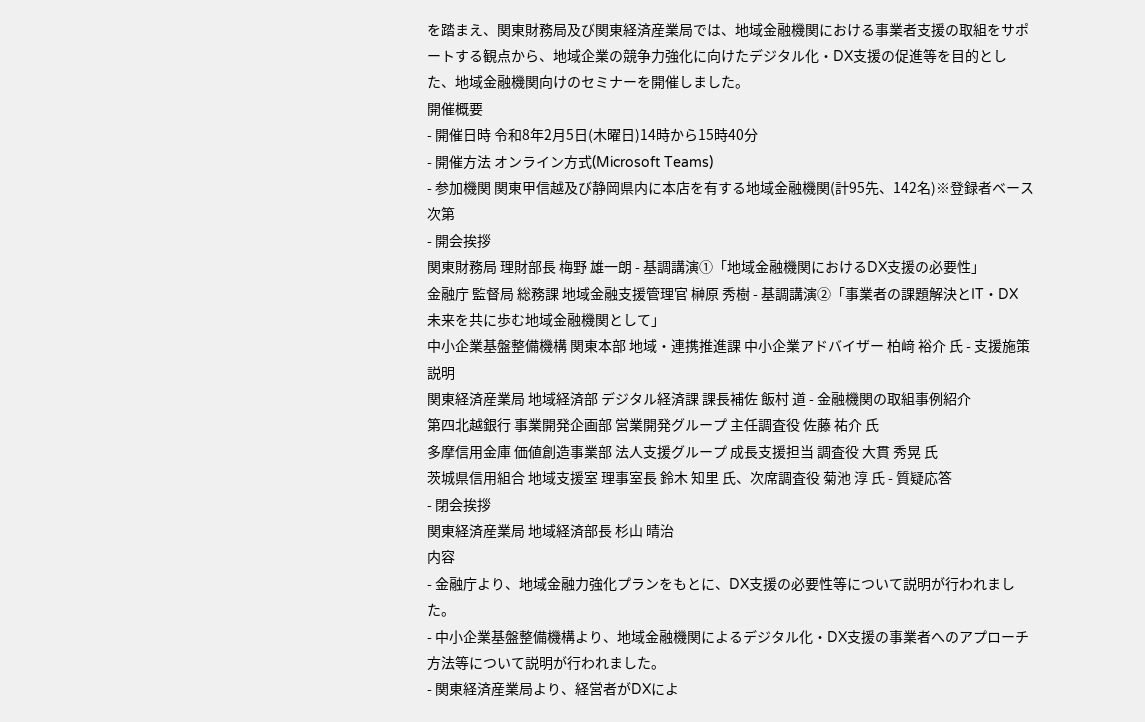を踏まえ、関東財務局及び関東経済産業局では、地域金融機関における事業者支援の取組をサポートする観点から、地域企業の競争力強化に向けたデジタル化・DX支援の促進等を目的とした、地域金融機関向けのセミナーを開催しました。
開催概要
- 開催日時 令和8年2月5日(木曜日)14時から15時40分
- 開催方法 オンライン方式(Microsoft Teams)
- 参加機関 関東甲信越及び静岡県内に本店を有する地域金融機関(計95先、142名)※登録者ベース
次第
- 開会挨拶
関東財務局 理財部長 梅野 雄一朗 - 基調講演①「地域金融機関におけるDX支援の必要性」
金融庁 監督局 総務課 地域金融支援管理官 榊原 秀樹 - 基調講演②「事業者の課題解決とIT・DX 未来を共に歩む地域金融機関として」
中小企業基盤整備機構 関東本部 地域・連携推進課 中小企業アドバイザー 柏﨑 裕介 氏 - 支援施策説明
関東経済産業局 地域経済部 デジタル経済課 課長補佐 飯村 道 - 金融機関の取組事例紹介
第四北越銀行 事業開発企画部 営業開発グループ 主任調査役 佐藤 祐介 氏
多摩信用金庫 価値創造事業部 法人支援グループ 成長支援担当 調査役 大貫 秀晃 氏
茨城県信用組合 地域支援室 理事室長 鈴木 知里 氏、次席調査役 菊池 淳 氏 - 質疑応答
- 閉会挨拶
関東経済産業局 地域経済部長 杉山 晴治
内容
- 金融庁より、地域金融力強化プランをもとに、DX支援の必要性等について説明が行われました。
- 中小企業基盤整備機構より、地域金融機関によるデジタル化・DX支援の事業者へのアプローチ方法等について説明が行われました。
- 関東経済産業局より、経営者がDXによ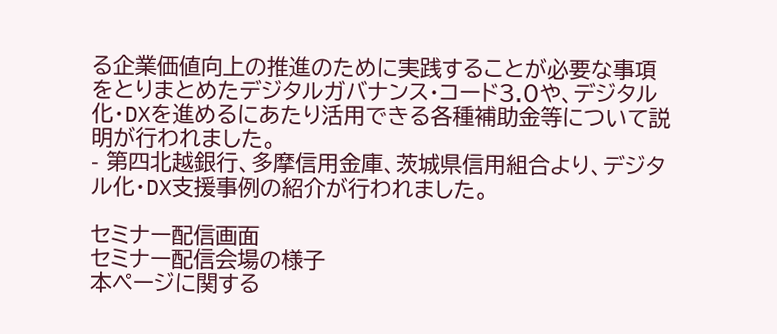る企業価値向上の推進のために実践することが必要な事項をとりまとめたデジタルガバナンス・コード3.0や、デジタル化・DXを進めるにあたり活用できる各種補助金等について説明が行われました。
- 第四北越銀行、多摩信用金庫、茨城県信用組合より、デジタル化・DX支援事例の紹介が行われました。

セミナー配信画面
セミナー配信会場の様子
本ページに関する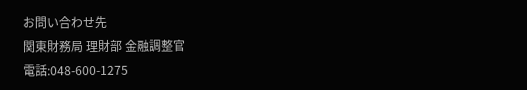お問い合わせ先
関東財務局 理財部 金融調整官
電話:048-600-1275